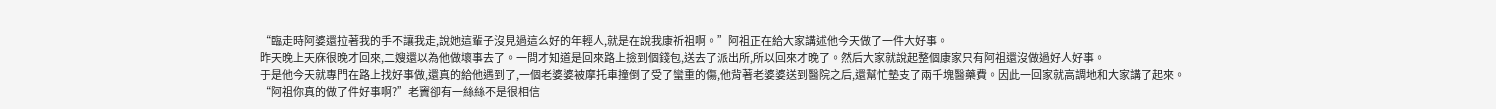“臨走時阿婆還拉著我的手不讓我走,說她這輩子沒見過這么好的年輕人,就是在說我康祈祖啊。”阿祖正在給大家講述他今天做了一件大好事。
昨天晚上天庥很晚才回來,二嫂還以為他做壞事去了。一問才知道是回來路上撿到個錢包,送去了派出所,所以回來才晚了。然后大家就說起整個康家只有阿祖還沒做過好人好事。
于是他今天就專門在路上找好事做,還真的給他遇到了,一個老婆婆被摩托車撞倒了受了蠻重的傷,他背著老婆婆送到醫院之后,還幫忙墊支了兩千塊醫藥費。因此一回家就高調地和大家講了起來。
“阿祖你真的做了件好事啊?”老竇卻有一絲絲不是很相信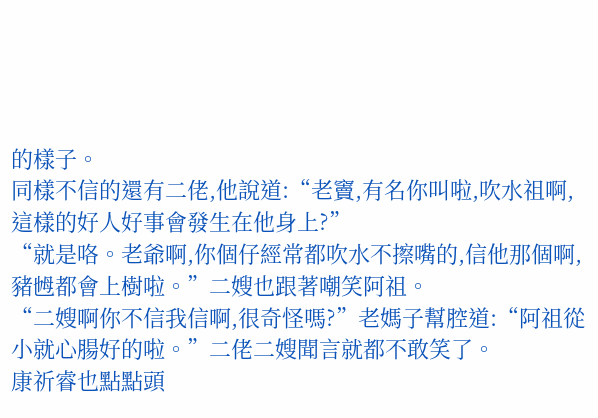的樣子。
同樣不信的還有二佬,他說道:“老竇,有名你叫啦,吹水祖啊,這樣的好人好事會發生在他身上?”
“就是咯。老爺啊,你個仔經常都吹水不擦嘴的,信他那個啊,豬乸都會上樹啦。”二嫂也跟著嘲笑阿祖。
“二嫂啊你不信我信啊,很奇怪嗎?”老媽子幫腔道:“阿祖從小就心腸好的啦。”二佬二嫂聞言就都不敢笑了。
康祈睿也點點頭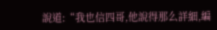說道:“我也信四哥,他說得那么詳細,編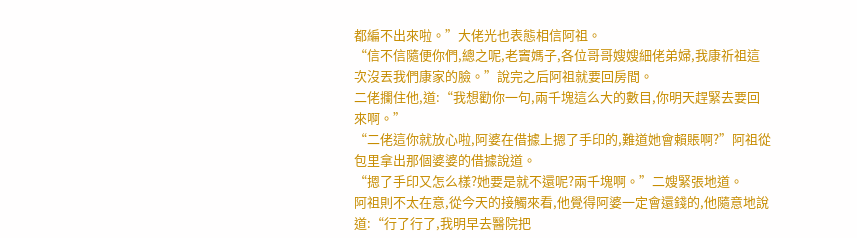都編不出來啦。”大佬光也表態相信阿祖。
“信不信隨便你們,總之呢,老竇媽子,各位哥哥嫂嫂細佬弟婦,我康祈祖這次沒丟我們康家的臉。”說完之后阿祖就要回房間。
二佬攔住他,道:“我想勸你一句,兩千塊這么大的數目,你明天趕緊去要回來啊。”
“二佬這你就放心啦,阿婆在借據上摁了手印的,難道她會賴賬啊?”阿祖從包里拿出那個婆婆的借據說道。
“摁了手印又怎么樣?她要是就不還呢?兩千塊啊。”二嫂緊張地道。
阿祖則不太在意,從今天的接觸來看,他覺得阿婆一定會還錢的,他隨意地說道:“行了行了,我明早去醫院把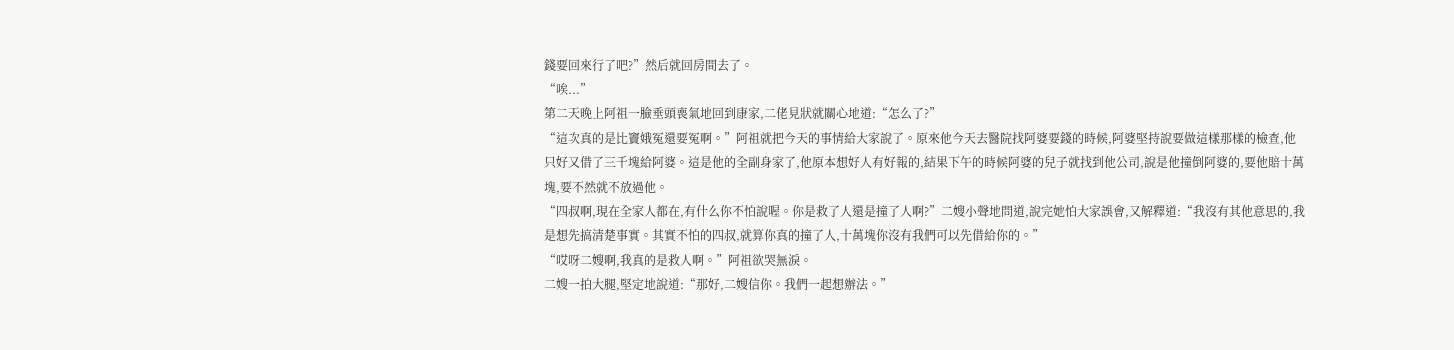錢要回來行了吧?”然后就回房間去了。
“唉...”
第二天晚上阿祖一臉垂頭喪氣地回到康家,二佬見狀就關心地道:“怎么了?”
“這次真的是比竇娥冤還要冤啊。”阿祖就把今天的事情給大家說了。原來他今天去醫院找阿婆要錢的時候,阿婆堅持說要做這樣那樣的檢查,他只好又借了三千塊給阿婆。這是他的全副身家了,他原本想好人有好報的,結果下午的時候阿婆的兒子就找到他公司,說是他撞倒阿婆的,要他賠十萬塊,要不然就不放過他。
“四叔啊,現在全家人都在,有什么你不怕說喔。你是救了人還是撞了人啊?”二嫂小聲地問道,說完她怕大家誤會,又解釋道:“我沒有其他意思的,我是想先搞清楚事實。其實不怕的四叔,就算你真的撞了人,十萬塊你沒有我們可以先借給你的。”
“哎呀二嫂啊,我真的是救人啊。”阿祖欲哭無淚。
二嫂一拍大腿,堅定地說道:“那好,二嫂信你。我們一起想辦法。”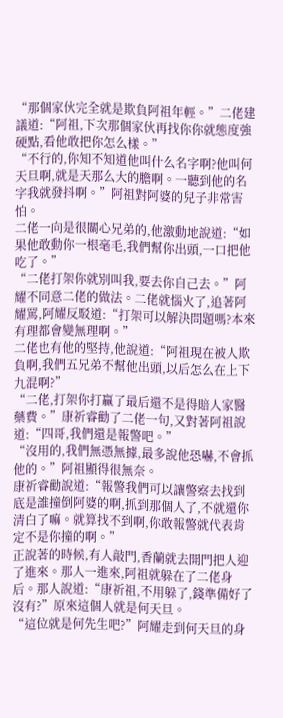“那個家伙完全就是欺負阿祖年輕。”二佬建議道:“阿祖,下次那個家伙再找你你就態度強硬點,看他敢把你怎么樣。”
“不行的,你知不知道他叫什么名字啊?他叫何天旦啊,就是天那么大的膽啊。一聽到他的名字我就發抖啊。”阿祖對阿婆的兒子非常害怕。
二佬一向是很關心兄弟的,他激動地說道:“如果他敢動你一根毫毛,我們幫你出頭,一口把他吃了。”
“二佬打架你就別叫我,要去你自己去。”阿耀不同意二佬的做法。二佬就惱火了,追著阿耀罵,阿耀反駁道:“打架可以解決問題嗎?本來有理都會變無理啊。”
二佬也有他的堅持,他說道:“阿祖現在被人欺負啊,我們五兄弟不幫他出頭,以后怎么在上下九混啊?”
“二佬,打架你打贏了最后還不是得賠人家醫藥費。”康祈睿勸了二佬一句,又對著阿祖說道:“四哥,我們還是報警吧。”
“沒用的,我們無憑無據,最多說他恐嚇,不會抓他的。”阿祖顯得很無奈。
康祈睿勸說道:“報警我們可以讓警察去找到底是誰撞倒阿婆的啊,抓到那個人了,不就還你清白了嘛。就算找不到啊,你敢報警就代表肯定不是你撞的啊。”
正說著的時候,有人敲門,香蘭就去開門把人迎了進來。那人一進來,阿祖就躲在了二佬身后。那人說道:“康祈祖,不用躲了,錢準備好了沒有?”原來這個人就是何天旦。
“這位就是何先生吧?”阿耀走到何天旦的身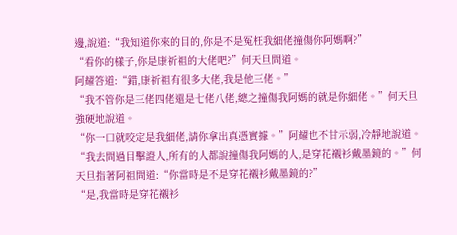邊,說道:“我知道你來的目的,你是不是冤枉我細佬撞傷你阿媽啊?”
“看你的樣子,你是康祈祖的大佬吧?”何天旦問道。
阿耀答道:“錯,康祈祖有很多大佬,我是他三佬。”
“我不管你是三佬四佬還是七佬八佬,總之撞傷我阿媽的就是你細佬。”何天旦強硬地說道。
“你一口就咬定是我細佬,請你拿出真憑實據。”阿耀也不甘示弱,冷靜地說道。
“我去問過目擊證人,所有的人都說撞傷我阿媽的人,是穿花襯衫戴墨鏡的。”何天旦指著阿祖問道:“你當時是不是穿花襯衫戴墨鏡的?”
“是,我當時是穿花襯衫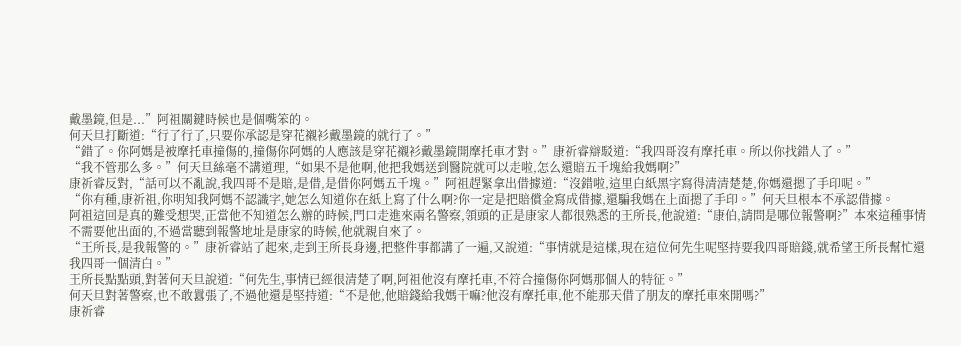戴墨鏡,但是...”阿祖關鍵時候也是個嘴笨的。
何天旦打斷道:“行了行了,只要你承認是穿花襯衫戴墨鏡的就行了。”
“錯了。你阿媽是被摩托車撞傷的,撞傷你阿媽的人應該是穿花襯衫戴墨鏡開摩托車才對。”康祈睿辯駁道:“我四哥沒有摩托車。所以你找錯人了。”
“我不管那么多。”何天旦絲毫不講道理,“如果不是他啊,他把我媽送到醫院就可以走啦,怎么還賠五千塊給我媽啊?”
康祈睿反對,“話可以不亂說,我四哥不是賠,是借,是借你阿媽五千塊。”阿祖趕緊拿出借據道:“沒錯啦,這里白紙黑字寫得清清楚楚,你媽還摁了手印呢。”
“你有種,康祈祖,你明知我阿媽不認識字,她怎么知道你在紙上寫了什么啊?你一定是把賠償金寫成借據,還騙我媽在上面摁了手印。”何天旦根本不承認借據。
阿祖這回是真的難受想哭,正當他不知道怎么辦的時候,門口走進來兩名警察,領頭的正是康家人都很熟悉的王所長,他說道:“康伯,請問是哪位報警啊?”本來這種事情不需要他出面的,不過當聽到報警地址是康家的時候,他就親自來了。
“王所長,是我報警的。”康祈睿站了起來,走到王所長身邊,把整件事都講了一遍,又說道:“事情就是這樣,現在這位何先生呢堅持要我四哥賠錢,就希望王所長幫忙還我四哥一個清白。”
王所長點點頭,對著何天旦說道:“何先生,事情已經很清楚了啊,阿祖他沒有摩托車,不符合撞傷你阿媽那個人的特征。”
何天旦對著警察,也不敢囂張了,不過他還是堅持道:“不是他,他賠錢給我媽干嘛?他沒有摩托車,他不能那天借了朋友的摩托車來開嗎?”
康祈睿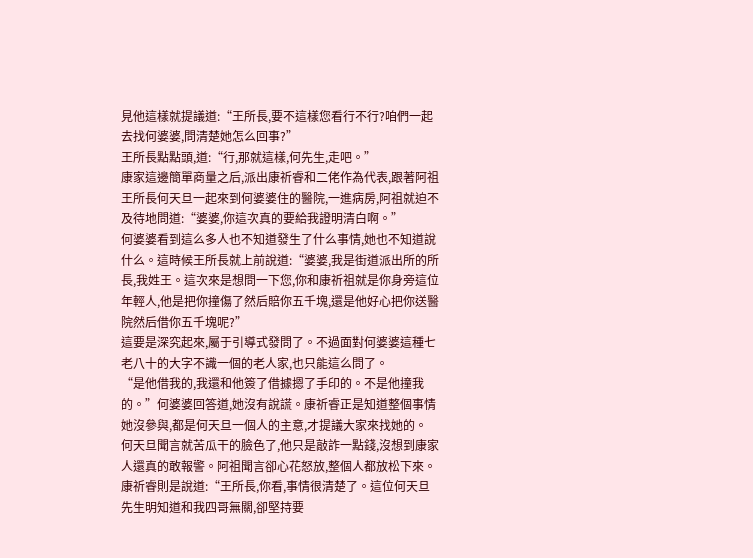見他這樣就提議道:“王所長,要不這樣您看行不行?咱們一起去找何婆婆,問清楚她怎么回事?”
王所長點點頭,道:“行,那就這樣,何先生,走吧。”
康家這邊簡單商量之后,派出康祈睿和二佬作為代表,跟著阿祖王所長何天旦一起來到何婆婆住的醫院,一進病房,阿祖就迫不及待地問道:“婆婆,你這次真的要給我證明清白啊。”
何婆婆看到這么多人也不知道發生了什么事情,她也不知道說什么。這時候王所長就上前說道:“婆婆,我是街道派出所的所長,我姓王。這次來是想問一下您,你和康祈祖就是你身旁這位年輕人,他是把你撞傷了然后賠你五千塊,還是他好心把你送醫院然后借你五千塊呢?”
這要是深究起來,屬于引導式發問了。不過面對何婆婆這種七老八十的大字不識一個的老人家,也只能這么問了。
“是他借我的,我還和他簽了借據摁了手印的。不是他撞我的。”何婆婆回答道,她沒有說謊。康祈睿正是知道整個事情她沒參與,都是何天旦一個人的主意,才提議大家來找她的。
何天旦聞言就苦瓜干的臉色了,他只是敲詐一點錢,沒想到康家人還真的敢報警。阿祖聞言卻心花怒放,整個人都放松下來。
康祈睿則是說道:“王所長,你看,事情很清楚了。這位何天旦先生明知道和我四哥無關,卻堅持要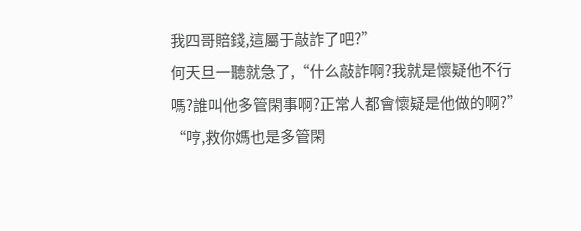我四哥賠錢,這屬于敲詐了吧?”
何天旦一聽就急了,“什么敲詐啊?我就是懷疑他不行嗎?誰叫他多管閑事啊?正常人都會懷疑是他做的啊?”
“哼,救你媽也是多管閑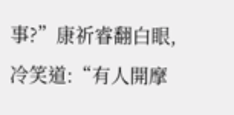事?”康祈睿翻白眼,冷笑道:“有人開摩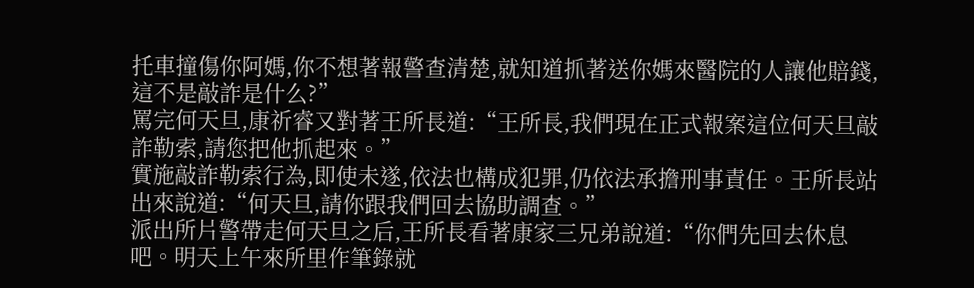托車撞傷你阿媽,你不想著報警查清楚,就知道抓著送你媽來醫院的人讓他賠錢,這不是敲詐是什么?”
罵完何天旦,康祈睿又對著王所長道:“王所長,我們現在正式報案這位何天旦敲詐勒索,請您把他抓起來。”
實施敲詐勒索行為,即使未遂,依法也構成犯罪,仍依法承擔刑事責任。王所長站出來說道:“何天旦,請你跟我們回去協助調查。”
派出所片警帶走何天旦之后,王所長看著康家三兄弟說道:“你們先回去休息吧。明天上午來所里作筆錄就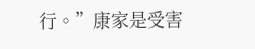行。”康家是受害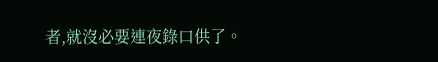者,就沒必要連夜錄口供了。